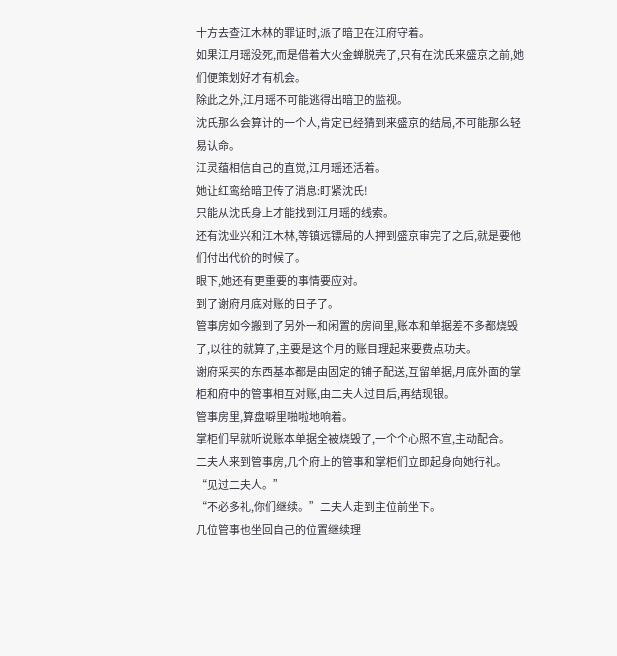十方去查江木林的罪证时,派了暗卫在江府守着。
如果江月瑶没死,而是借着大火金蝉脱壳了,只有在沈氏来盛京之前,她们便策划好才有机会。
除此之外,江月瑶不可能逃得出暗卫的监视。
沈氏那么会算计的一个人,肯定已经猜到来盛京的结局,不可能那么轻易认命。
江灵蕴相信自己的直觉,江月瑶还活着。
她让红鸾给暗卫传了消息:盯紧沈氏!
只能从沈氏身上才能找到江月瑶的线索。
还有沈业兴和江木林,等镇远镖局的人押到盛京审完了之后,就是要他们付出代价的时候了。
眼下,她还有更重要的事情要应对。
到了谢府月底对账的日子了。
管事房如今搬到了另外一和闲置的房间里,账本和单据差不多都烧毁了,以往的就算了,主要是这个月的账目理起来要费点功夫。
谢府采买的东西基本都是由固定的铺子配送,互留单据,月底外面的掌柜和府中的管事相互对账,由二夫人过目后,再结现银。
管事房里,算盘噼里啪啦地响着。
掌柜们早就听说账本单据全被烧毁了,一个个心照不宣,主动配合。
二夫人来到管事房,几个府上的管事和掌柜们立即起身向她行礼。
“见过二夫人。”
“不必多礼,你们继续。”二夫人走到主位前坐下。
几位管事也坐回自己的位置继续理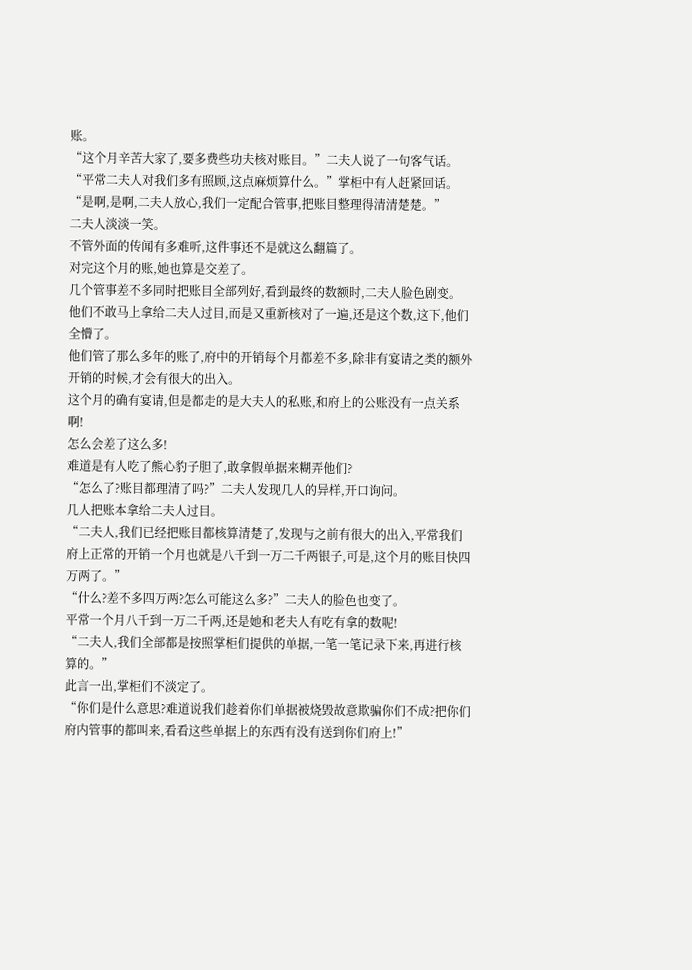账。
“这个月辛苦大家了,要多费些功夫核对账目。”二夫人说了一句客气话。
“平常二夫人对我们多有照顾,这点麻烦算什么。”掌柜中有人赶紧回话。
“是啊,是啊,二夫人放心,我们一定配合管事,把账目整理得清清楚楚。”
二夫人淡淡一笑。
不管外面的传闻有多难听,这件事还不是就这么翻篇了。
对完这个月的账,她也算是交差了。
几个管事差不多同时把账目全部列好,看到最终的数额时,二夫人脸色剧变。
他们不敢马上拿给二夫人过目,而是又重新核对了一遍,还是这个数,这下,他们全懵了。
他们管了那么多年的账了,府中的开销每个月都差不多,除非有宴请之类的额外开销的时候,才会有很大的出入。
这个月的确有宴请,但是都走的是大夫人的私账,和府上的公账没有一点关系啊!
怎么会差了这么多!
难道是有人吃了熊心豹子胆了,敢拿假单据来糊弄他们?
“怎么了?账目都理清了吗?”二夫人发现几人的异样,开口询问。
几人把账本拿给二夫人过目。
“二夫人,我们已经把账目都核算清楚了,发现与之前有很大的出入,平常我们府上正常的开销一个月也就是八千到一万二千两银子,可是,这个月的账目快四万两了。”
“什么?差不多四万两?怎么可能这么多?”二夫人的脸色也变了。
平常一个月八千到一万二千两,还是她和老夫人有吃有拿的数呢!
“二夫人,我们全部都是按照掌柜们提供的单据,一笔一笔记录下来,再进行核算的。”
此言一出,掌柜们不淡定了。
“你们是什么意思?难道说我们趁着你们单据被烧毁故意欺骗你们不成?把你们府内管事的都叫来,看看这些单据上的东西有没有送到你们府上!”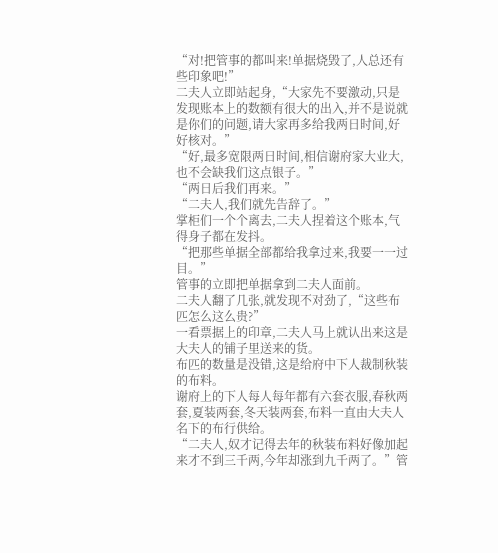“对!把管事的都叫来!单据烧毁了,人总还有些印象吧!”
二夫人立即站起身,“大家先不要激动,只是发现账本上的数额有很大的出入,并不是说就是你们的问题,请大家再多给我两日时间,好好核对。”
“好,最多宽限两日时间,相信谢府家大业大,也不会缺我们这点银子。”
“两日后我们再来。”
“二夫人,我们就先告辞了。”
掌柜们一个个离去,二夫人捏着这个账本,气得身子都在发抖。
“把那些单据全部都给我拿过来,我要一一过目。”
管事的立即把单据拿到二夫人面前。
二夫人翻了几张,就发现不对劲了,“这些布匹怎么这么贵?”
一看票据上的印章,二夫人马上就认出来这是大夫人的铺子里送来的货。
布匹的数量是没错,这是给府中下人裁制秋装的布料。
谢府上的下人每人每年都有六套衣服,春秋两套,夏装两套,冬天装两套,布料一直由大夫人名下的布行供给。
“二夫人,奴才记得去年的秋装布料好像加起来才不到三千两,今年却涨到九千两了。”管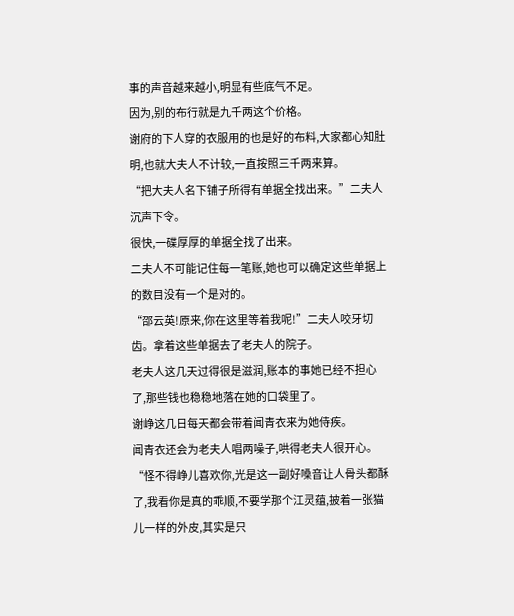事的声音越来越小,明显有些底气不足。
因为,别的布行就是九千两这个价格。
谢府的下人穿的衣服用的也是好的布料,大家都心知肚明,也就大夫人不计较,一直按照三千两来算。
“把大夫人名下铺子所得有单据全找出来。”二夫人沉声下令。
很快,一碟厚厚的单据全找了出来。
二夫人不可能记住每一笔账,她也可以确定这些单据上的数目没有一个是对的。
“邵云英!原来,你在这里等着我呢!”二夫人咬牙切齿。拿着这些单据去了老夫人的院子。
老夫人这几天过得很是滋润,账本的事她已经不担心了,那些钱也稳稳地落在她的口袋里了。
谢峥这几日每天都会带着闻青衣来为她侍疾。
闻青衣还会为老夫人唱两噪子,哄得老夫人很开心。
“怪不得峥儿喜欢你,光是这一副好嗓音让人骨头都酥了,我看你是真的乖顺,不要学那个江灵蕴,披着一张猫儿一样的外皮,其实是只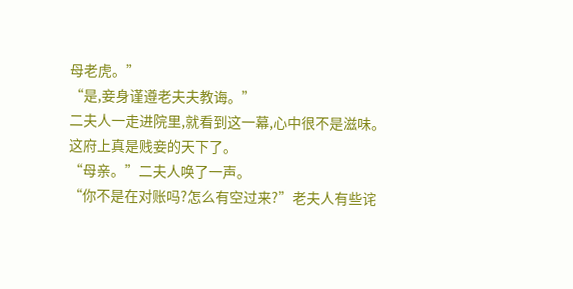母老虎。”
“是,妾身谨遵老夫夫教诲。”
二夫人一走进院里,就看到这一幕,心中很不是滋味。
这府上真是贱妾的天下了。
“母亲。”二夫人唤了一声。
“你不是在对账吗?怎么有空过来?”老夫人有些诧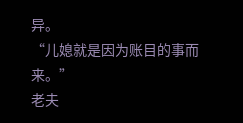异。
“儿媳就是因为账目的事而来。”
老夫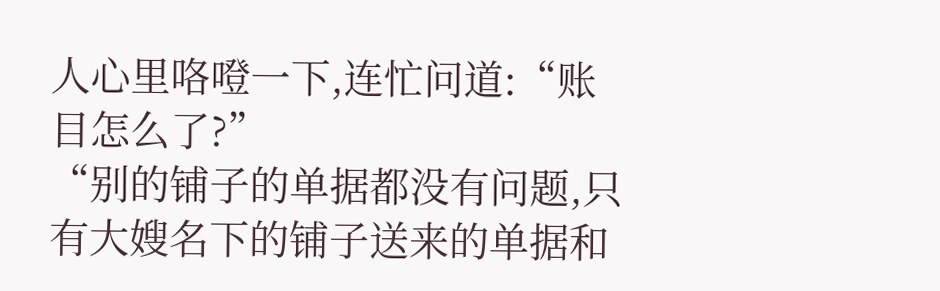人心里咯噔一下,连忙问道:“账目怎么了?”
“别的铺子的单据都没有问题,只有大嫂名下的铺子送来的单据和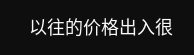以往的价格出入很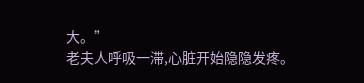大。”
老夫人呼吸一滞,心脏开始隐隐发疼。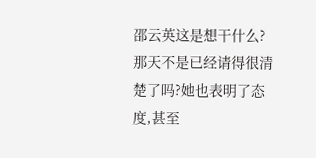邵云英这是想干什么?那天不是已经请得很清楚了吗?她也表明了态度,甚至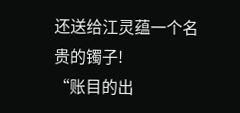还送给江灵蕴一个名贵的镯子!
“账目的出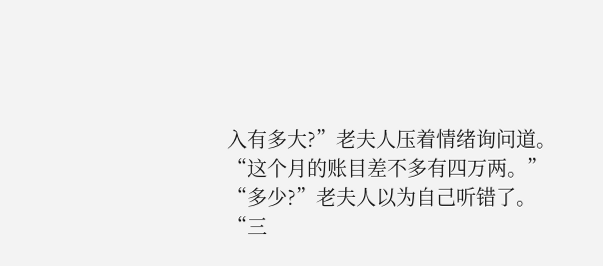入有多大?”老夫人压着情绪询问道。
“这个月的账目差不多有四万两。”
“多少?”老夫人以为自己听错了。
“三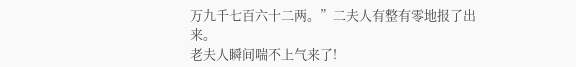万九千七百六十二两。”二夫人有整有零地报了出来。
老夫人瞬间喘不上气来了!